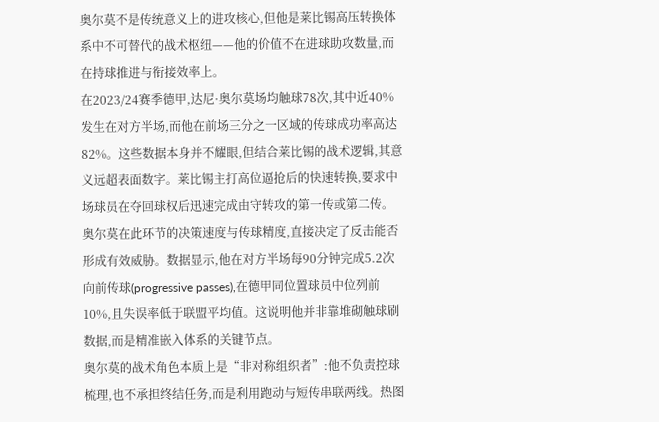奥尔莫不是传统意义上的进攻核心,但他是莱比锡高压转换体系中不可替代的战术枢纽——他的价值不在进球助攻数量,而在持球推进与衔接效率上。
在2023/24赛季德甲,达尼·奥尔莫场均触球78次,其中近40%发生在对方半场,而他在前场三分之一区域的传球成功率高达82%。这些数据本身并不耀眼,但结合莱比锡的战术逻辑,其意义远超表面数字。莱比锡主打高位逼抢后的快速转换,要求中场球员在夺回球权后迅速完成由守转攻的第一传或第二传。奥尔莫在此环节的决策速度与传球精度,直接决定了反击能否形成有效威胁。数据显示,他在对方半场每90分钟完成5.2次向前传球(progressive passes),在德甲同位置球员中位列前10%,且失误率低于联盟平均值。这说明他并非靠堆砌触球刷数据,而是精准嵌入体系的关键节点。
奥尔莫的战术角色本质上是“非对称组织者”:他不负责控球梳理,也不承担终结任务,而是利用跑动与短传串联两线。热图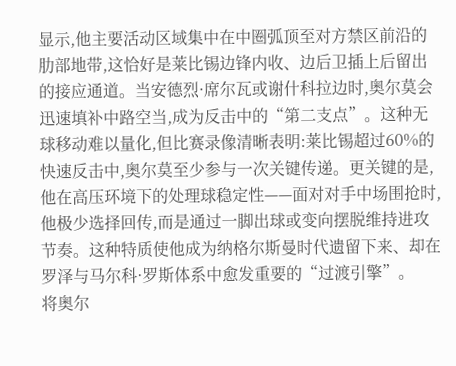显示,他主要活动区域集中在中圈弧顶至对方禁区前沿的肋部地带,这恰好是莱比锡边锋内收、边后卫插上后留出的接应通道。当安德烈·席尔瓦或谢什科拉边时,奥尔莫会迅速填补中路空当,成为反击中的“第二支点”。这种无球移动难以量化,但比赛录像清晰表明:莱比锡超过60%的快速反击中,奥尔莫至少参与一次关键传递。更关键的是,他在高压环境下的处理球稳定性——面对对手中场围抢时,他极少选择回传,而是通过一脚出球或变向摆脱维持进攻节奏。这种特质使他成为纳格尔斯曼时代遗留下来、却在罗泽与马尔科·罗斯体系中愈发重要的“过渡引擎”。
将奥尔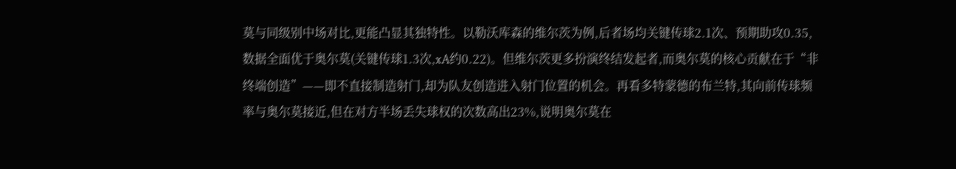莫与同级别中场对比,更能凸显其独特性。以勒沃库森的维尔茨为例,后者场均关键传球2.1次、预期助攻0.35,数据全面优于奥尔莫(关键传球1.3次,xA约0.22)。但维尔茨更多扮演终结发起者,而奥尔莫的核心贡献在于“非终端创造”——即不直接制造射门,却为队友创造进入射门位置的机会。再看多特蒙德的布兰特,其向前传球频率与奥尔莫接近,但在对方半场丢失球权的次数高出23%,说明奥尔莫在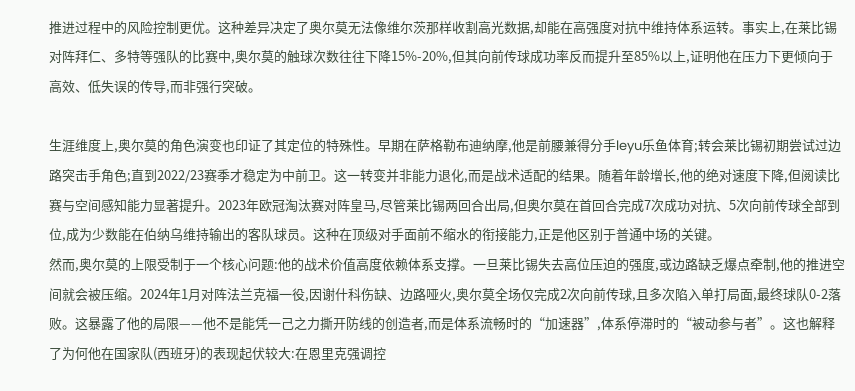推进过程中的风险控制更优。这种差异决定了奥尔莫无法像维尔茨那样收割高光数据,却能在高强度对抗中维持体系运转。事实上,在莱比锡对阵拜仁、多特等强队的比赛中,奥尔莫的触球次数往往下降15%-20%,但其向前传球成功率反而提升至85%以上,证明他在压力下更倾向于高效、低失误的传导,而非强行突破。

生涯维度上,奥尔莫的角色演变也印证了其定位的特殊性。早期在萨格勒布迪纳摩,他是前腰兼得分手leyu乐鱼体育;转会莱比锡初期尝试过边路突击手角色;直到2022/23赛季才稳定为中前卫。这一转变并非能力退化,而是战术适配的结果。随着年龄增长,他的绝对速度下降,但阅读比赛与空间感知能力显著提升。2023年欧冠淘汰赛对阵皇马,尽管莱比锡两回合出局,但奥尔莫在首回合完成7次成功对抗、5次向前传球全部到位,成为少数能在伯纳乌维持输出的客队球员。这种在顶级对手面前不缩水的衔接能力,正是他区别于普通中场的关键。
然而,奥尔莫的上限受制于一个核心问题:他的战术价值高度依赖体系支撑。一旦莱比锡失去高位压迫的强度,或边路缺乏爆点牵制,他的推进空间就会被压缩。2024年1月对阵法兰克福一役,因谢什科伤缺、边路哑火,奥尔莫全场仅完成2次向前传球,且多次陷入单打局面,最终球队0-2落败。这暴露了他的局限——他不是能凭一己之力撕开防线的创造者,而是体系流畅时的“加速器”,体系停滞时的“被动参与者”。这也解释了为何他在国家队(西班牙)的表现起伏较大:在恩里克强调控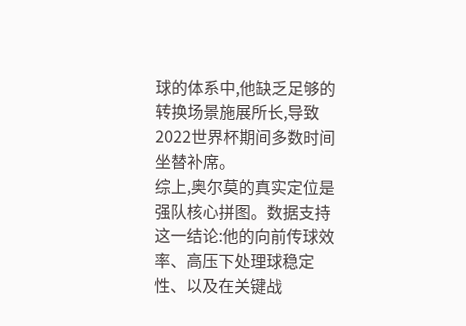球的体系中,他缺乏足够的转换场景施展所长,导致2022世界杯期间多数时间坐替补席。
综上,奥尔莫的真实定位是强队核心拼图。数据支持这一结论:他的向前传球效率、高压下处理球稳定性、以及在关键战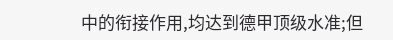中的衔接作用,均达到德甲顶级水准;但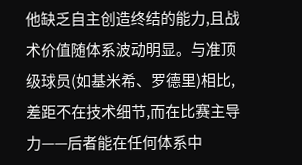他缺乏自主创造终结的能力,且战术价值随体系波动明显。与准顶级球员(如基米希、罗德里)相比,差距不在技术细节,而在比赛主导力——后者能在任何体系中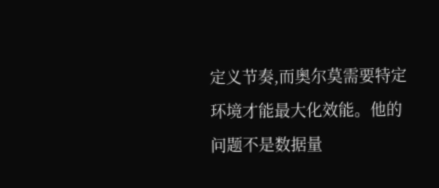定义节奏,而奥尔莫需要特定环境才能最大化效能。他的问题不是数据量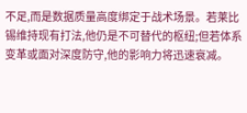不足,而是数据质量高度绑定于战术场景。若莱比锡维持现有打法,他仍是不可替代的枢纽;但若体系变革或面对深度防守,他的影响力将迅速衰减。